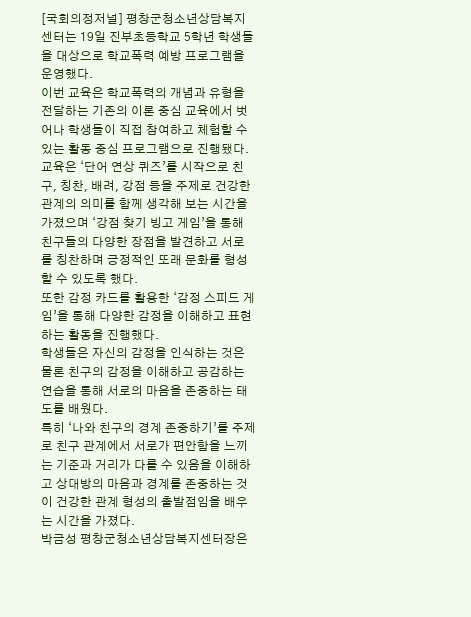[국회의정저널] 평창군청소년상담복지센터는 19일 진부초등학교 5학년 학생들을 대상으로 학교폭력 예방 프로그램을 운영했다.
이번 교육은 학교폭력의 개념과 유형을 전달하는 기존의 이론 중심 교육에서 벗어나 학생들이 직접 참여하고 체험할 수 있는 활동 중심 프로그램으로 진행됐다.
교육은 ‘단어 연상 퀴즈’를 시작으로 친구, 칭찬, 배려, 강점 등을 주제로 건강한 관계의 의미를 함께 생각해 보는 시간을 가졌으며 ‘강점 찾기 빙고 게임’을 통해 친구들의 다양한 장점을 발견하고 서로를 칭찬하며 긍정적인 또래 문화를 형성할 수 있도록 했다.
또한 감정 카드를 활용한 ‘감정 스피드 게임’을 통해 다양한 감정을 이해하고 표현하는 활동을 진행했다.
학생들은 자신의 감정을 인식하는 것은 물론 친구의 감정을 이해하고 공감하는 연습을 통해 서로의 마음을 존중하는 태도를 배웠다.
특히 ‘나와 친구의 경계 존중하기’를 주제로 친구 관계에서 서로가 편안함을 느끼는 기준과 거리가 다를 수 있음을 이해하고 상대방의 마음과 경계를 존중하는 것이 건강한 관계 형성의 출발점임을 배우는 시간을 가졌다.
박금성 평창군청소년상담복지센터장은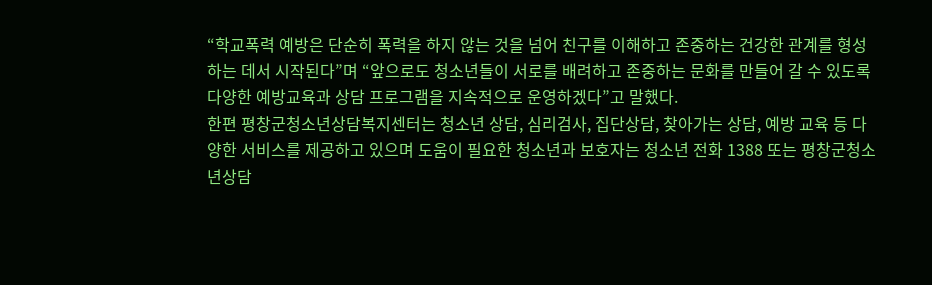“학교폭력 예방은 단순히 폭력을 하지 않는 것을 넘어 친구를 이해하고 존중하는 건강한 관계를 형성하는 데서 시작된다”며 “앞으로도 청소년들이 서로를 배려하고 존중하는 문화를 만들어 갈 수 있도록 다양한 예방교육과 상담 프로그램을 지속적으로 운영하겠다”고 말했다.
한편 평창군청소년상담복지센터는 청소년 상담, 심리검사, 집단상담, 찾아가는 상담, 예방 교육 등 다양한 서비스를 제공하고 있으며 도움이 필요한 청소년과 보호자는 청소년 전화 1388 또는 평창군청소년상담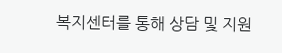복지센터를 통해 상담 및 지원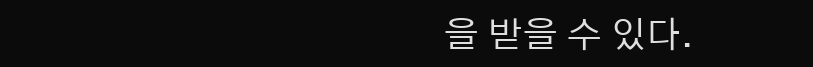을 받을 수 있다.